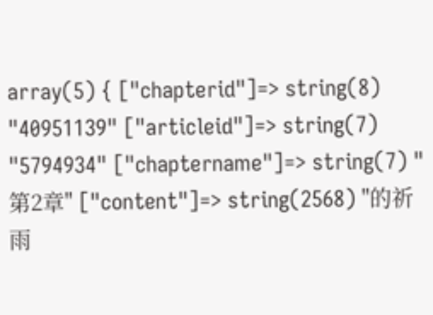array(5) { ["chapterid"]=> string(8) "40951139" ["articleid"]=> string(7) "5794934" ["chaptername"]=> string(7) "第2章" ["content"]=> string(2568) "的祈雨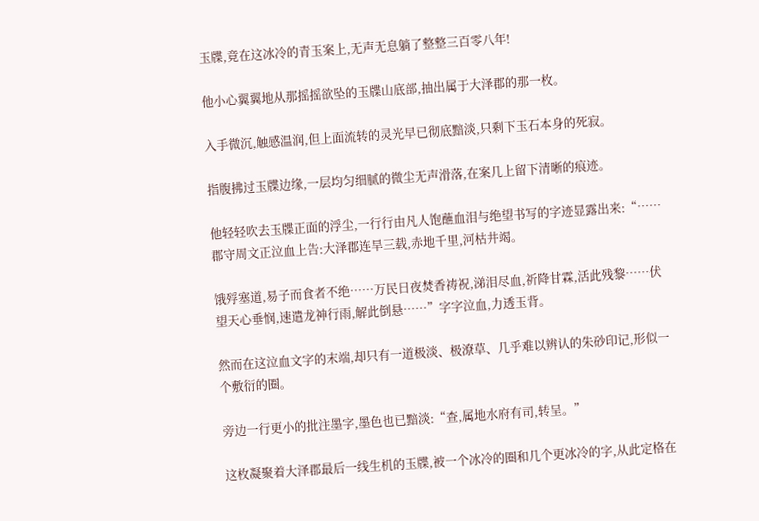玉牒,竟在这冰冷的青玉案上,无声无息躺了整整三百零八年!

他小心翼翼地从那摇摇欲坠的玉牒山底部,抽出属于大泽郡的那一枚。

入手微沉,触感温润,但上面流转的灵光早已彻底黯淡,只剩下玉石本身的死寂。

指腹拂过玉牒边缘,一层均匀细腻的微尘无声滑落,在案几上留下清晰的痕迹。

他轻轻吹去玉牒正面的浮尘,一行行由凡人饱蘸血泪与绝望书写的字迹显露出来:“……郡守周文正泣血上告:大泽郡连旱三载,赤地千里,河枯井竭。

饿殍塞道,易子而食者不绝……万民日夜焚香祷祝,涕泪尽血,祈降甘霖,活此残黎……伏望天心垂悯,速遣龙神行雨,解此倒悬……”字字泣血,力透玉背。

然而在这泣血文字的末端,却只有一道极淡、极潦草、几乎难以辨认的朱砂印记,形似一个敷衍的圈。

旁边一行更小的批注墨字,墨色也已黯淡:“查,属地水府有司,转呈。”

这枚凝聚着大泽郡最后一线生机的玉牒,被一个冰冷的圈和几个更冰冷的字,从此定格在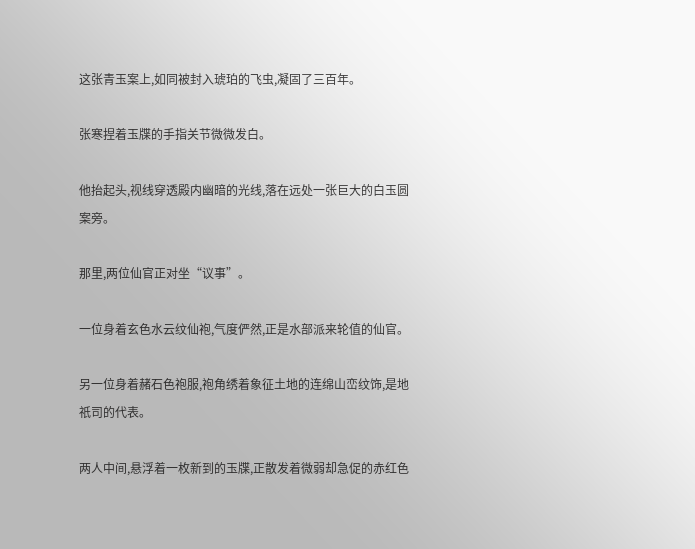这张青玉案上,如同被封入琥珀的飞虫,凝固了三百年。

张寒捏着玉牒的手指关节微微发白。

他抬起头,视线穿透殿内幽暗的光线,落在远处一张巨大的白玉圆案旁。

那里,两位仙官正对坐“议事”。

一位身着玄色水云纹仙袍,气度俨然,正是水部派来轮值的仙官。

另一位身着赭石色袍服,袍角绣着象征土地的连绵山峦纹饰,是地祇司的代表。

两人中间,悬浮着一枚新到的玉牒,正散发着微弱却急促的赤红色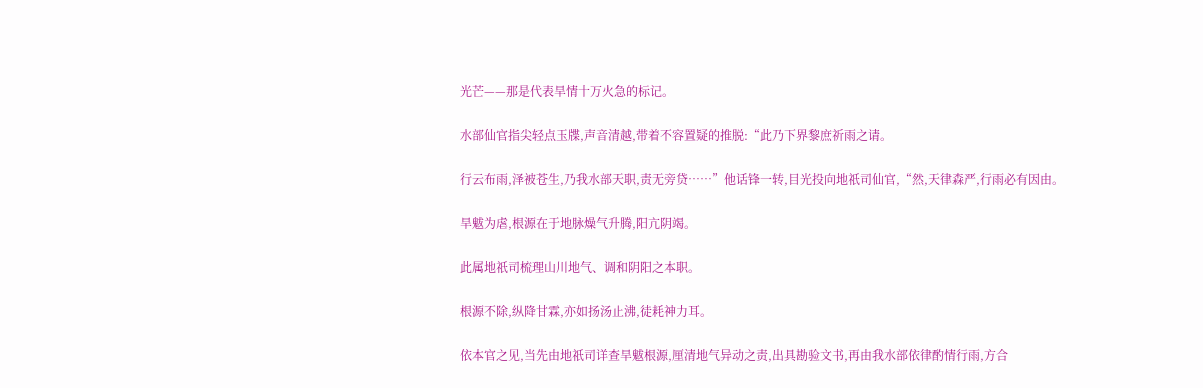光芒——那是代表旱情十万火急的标记。

水部仙官指尖轻点玉牒,声音清越,带着不容置疑的推脱:“此乃下界黎庶祈雨之请。

行云布雨,泽被苍生,乃我水部天职,责无旁贷……”他话锋一转,目光投向地祇司仙官,“然,天律森严,行雨必有因由。

旱魃为虐,根源在于地脉燥气升腾,阳亢阴竭。

此属地祇司梳理山川地气、调和阴阳之本职。

根源不除,纵降甘霖,亦如扬汤止沸,徒耗神力耳。

依本官之见,当先由地祇司详查旱魃根源,厘清地气异动之责,出具勘验文书,再由我水部依律酌情行雨,方合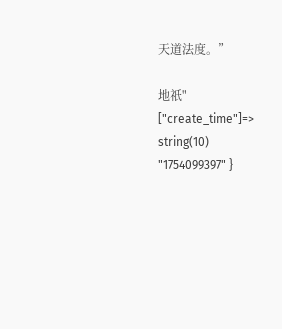天道法度。”

地祇" ["create_time"]=> string(10) "1754099397" }